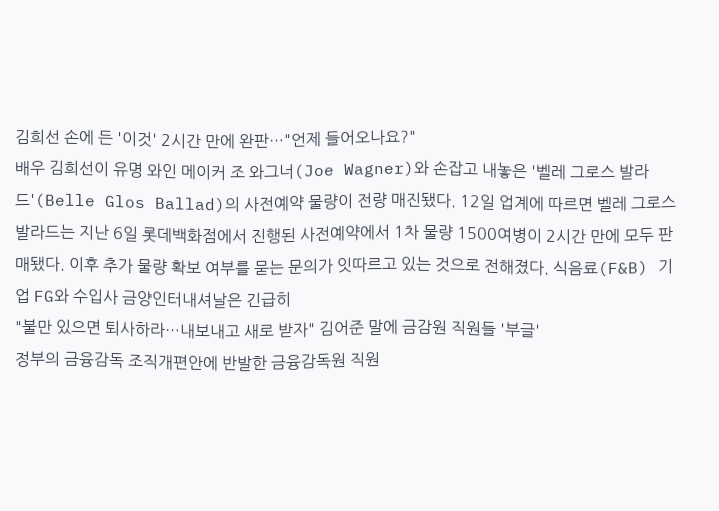김희선 손에 든 '이것' 2시간 만에 완판…"언제 들어오나요?"
배우 김희선이 유명 와인 메이커 조 와그너(Joe Wagner)와 손잡고 내놓은 '벨레 그로스 발라드'(Belle Glos Ballad)의 사전예약 물량이 전량 매진됐다. 12일 업계에 따르면 벨레 그로스 발라드는 지난 6일 롯데백화점에서 진행된 사전예약에서 1차 물량 1500여병이 2시간 만에 모두 판매됐다. 이후 추가 물량 확보 여부를 묻는 문의가 잇따르고 있는 것으로 전해졌다. 식음료(F&B) 기업 FG와 수입사 금양인터내셔날은 긴급히
"불만 있으면 퇴사하라…내보내고 새로 받자" 김어준 말에 금감원 직원들 '부글'
정부의 금융감독 조직개편안에 반발한 금융감독원 직원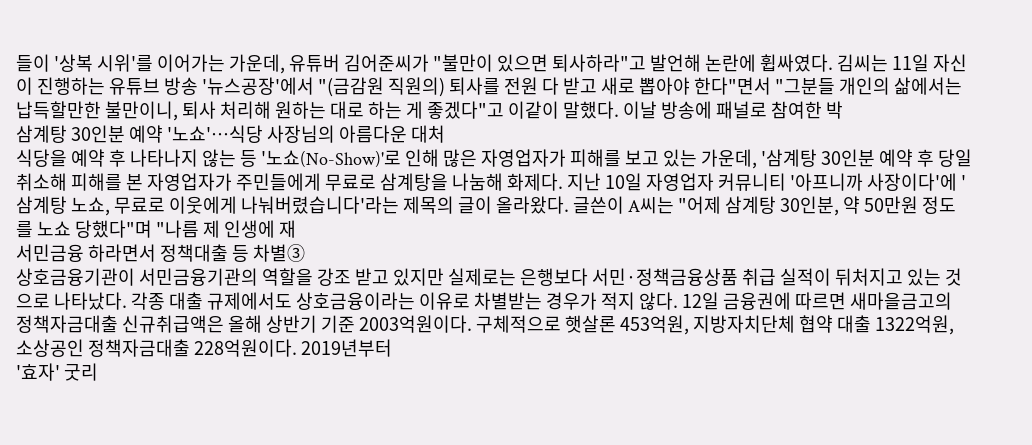들이 '상복 시위'를 이어가는 가운데, 유튜버 김어준씨가 "불만이 있으면 퇴사하라"고 발언해 논란에 휩싸였다. 김씨는 11일 자신이 진행하는 유튜브 방송 '뉴스공장'에서 "(금감원 직원의) 퇴사를 전원 다 받고 새로 뽑아야 한다"면서 "그분들 개인의 삶에서는 납득할만한 불만이니, 퇴사 처리해 원하는 대로 하는 게 좋겠다"고 이같이 말했다. 이날 방송에 패널로 참여한 박
삼계탕 30인분 예약 '노쇼'…식당 사장님의 아름다운 대처
식당을 예약 후 나타나지 않는 등 '노쇼(No-Show)'로 인해 많은 자영업자가 피해를 보고 있는 가운데, '삼계탕 30인분 예약 후 당일 취소해 피해를 본 자영업자가 주민들에게 무료로 삼계탕을 나눔해 화제다. 지난 10일 자영업자 커뮤니티 '아프니까 사장이다'에 '삼계탕 노쇼, 무료로 이웃에게 나눠버렸습니다'라는 제목의 글이 올라왔다. 글쓴이 A씨는 "어제 삼계탕 30인분, 약 50만원 정도를 노쇼 당했다"며 "나름 제 인생에 재
서민금융 하라면서 정책대출 등 차별③
상호금융기관이 서민금융기관의 역할을 강조 받고 있지만 실제로는 은행보다 서민·정책금융상품 취급 실적이 뒤처지고 있는 것으로 나타났다. 각종 대출 규제에서도 상호금융이라는 이유로 차별받는 경우가 적지 않다. 12일 금융권에 따르면 새마을금고의 정책자금대출 신규취급액은 올해 상반기 기준 2003억원이다. 구체적으로 햇살론 453억원, 지방자치단체 협약 대출 1322억원, 소상공인 정책자금대출 228억원이다. 2019년부터
'효자' 굿리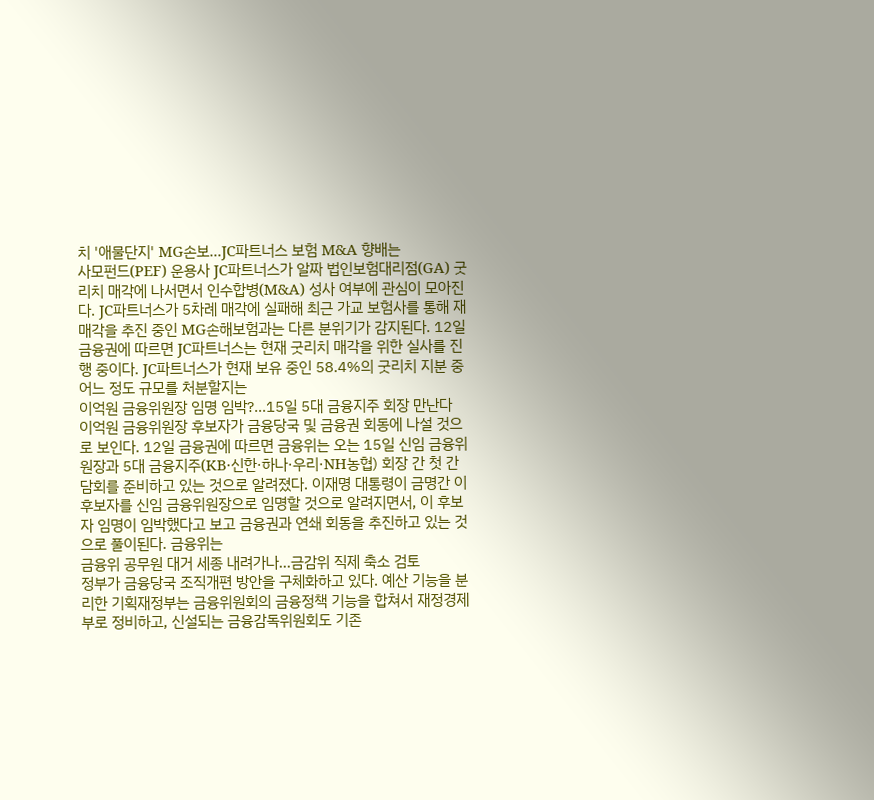치 '애물단지' MG손보…JC파트너스 보험 M&A 향배는
사모펀드(PEF) 운용사 JC파트너스가 알짜 법인보험대리점(GA) 굿리치 매각에 나서면서 인수합병(M&A) 성사 여부에 관심이 모아진다. JC파트너스가 5차례 매각에 실패해 최근 가교 보험사를 통해 재매각을 추진 중인 MG손해보험과는 다른 분위기가 감지된다. 12일 금융권에 따르면 JC파트너스는 현재 굿리치 매각을 위한 실사를 진행 중이다. JC파트너스가 현재 보유 중인 58.4%의 굿리치 지분 중 어느 정도 규모를 처분할지는
이억원 금융위원장 임명 임박?…15일 5대 금융지주 회장 만난다
이억원 금융위원장 후보자가 금융당국 및 금융권 회동에 나설 것으로 보인다. 12일 금융권에 따르면 금융위는 오는 15일 신임 금융위원장과 5대 금융지주(KB·신한·하나·우리·NH농협) 회장 간 첫 간담회를 준비하고 있는 것으로 알려졌다. 이재명 대통령이 금명간 이 후보자를 신임 금융위원장으로 임명할 것으로 알려지면서, 이 후보자 임명이 임박했다고 보고 금융권과 연쇄 회동을 추진하고 있는 것으로 풀이된다. 금융위는
금융위 공무원 대거 세종 내려가나…금감위 직제 축소 검토
정부가 금융당국 조직개편 방안을 구체화하고 있다. 예산 기능을 분리한 기획재정부는 금융위원회의 금융정책 기능을 합쳐서 재정경제부로 정비하고, 신설되는 금융감독위원회도 기존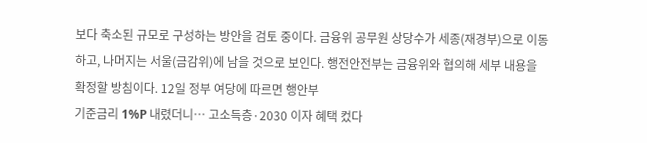보다 축소된 규모로 구성하는 방안을 검토 중이다. 금융위 공무원 상당수가 세종(재경부)으로 이동하고, 나머지는 서울(금감위)에 남을 것으로 보인다. 행전안전부는 금융위와 협의해 세부 내용을 확정할 방침이다. 12일 정부 여당에 따르면 행안부
기준금리 1%P 내렸더니… 고소득층·2030 이자 혜택 컸다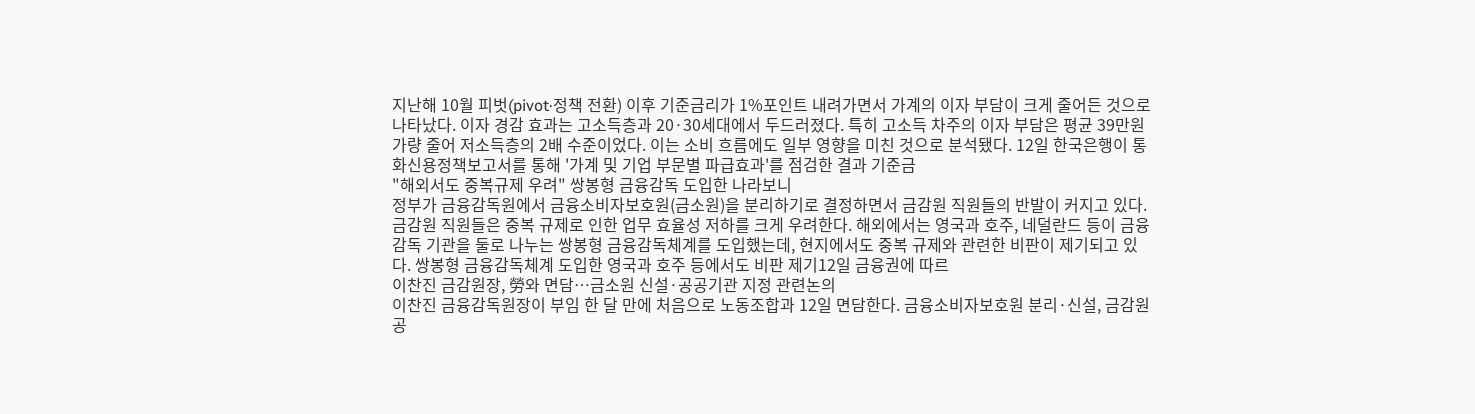지난해 10월 피벗(pivot·정책 전환) 이후 기준금리가 1%포인트 내려가면서 가계의 이자 부담이 크게 줄어든 것으로 나타났다. 이자 경감 효과는 고소득층과 20·30세대에서 두드러졌다. 특히 고소득 차주의 이자 부담은 평균 39만원가량 줄어 저소득층의 2배 수준이었다. 이는 소비 흐름에도 일부 영향을 미친 것으로 분석됐다. 12일 한국은행이 통화신용정책보고서를 통해 '가계 및 기업 부문별 파급효과'를 점검한 결과 기준금
"해외서도 중복규제 우려" 쌍봉형 금융감독 도입한 나라보니
정부가 금융감독원에서 금융소비자보호원(금소원)을 분리하기로 결정하면서 금감원 직원들의 반발이 커지고 있다. 금감원 직원들은 중복 규제로 인한 업무 효율성 저하를 크게 우려한다. 해외에서는 영국과 호주, 네덜란드 등이 금융감독 기관을 둘로 나누는 쌍봉형 금융감독체계를 도입했는데, 현지에서도 중복 규제와 관련한 비판이 제기되고 있다. 쌍봉형 금융감독체계 도입한 영국과 호주 등에서도 비판 제기12일 금융권에 따르
이찬진 금감원장, 勞와 면담…금소원 신설·공공기관 지정 관련논의
이찬진 금융감독원장이 부임 한 달 만에 처음으로 노동조합과 12일 면담한다. 금융소비자보호원 분리·신설, 금감원 공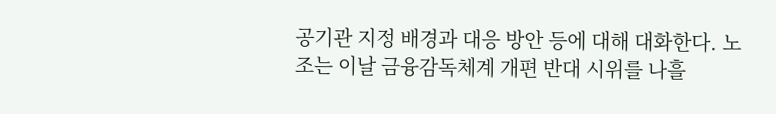공기관 지정 배경과 대응 방안 등에 대해 대화한다. 노조는 이날 금융감독체계 개편 반대 시위를 나흘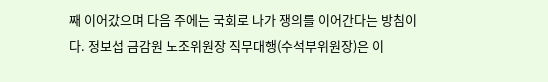째 이어갔으며 다음 주에는 국회로 나가 쟁의를 이어간다는 방침이다. 정보섭 금감원 노조위원장 직무대행(수석부위원장)은 이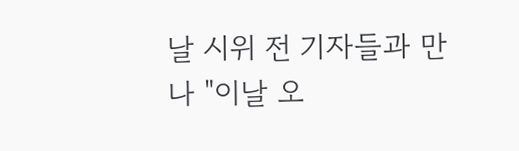날 시위 전 기자들과 만나 "이날 오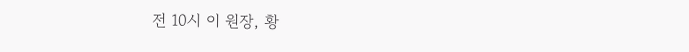전 10시 이 원장, 황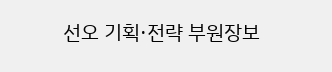선오 기획·전략 부원장보